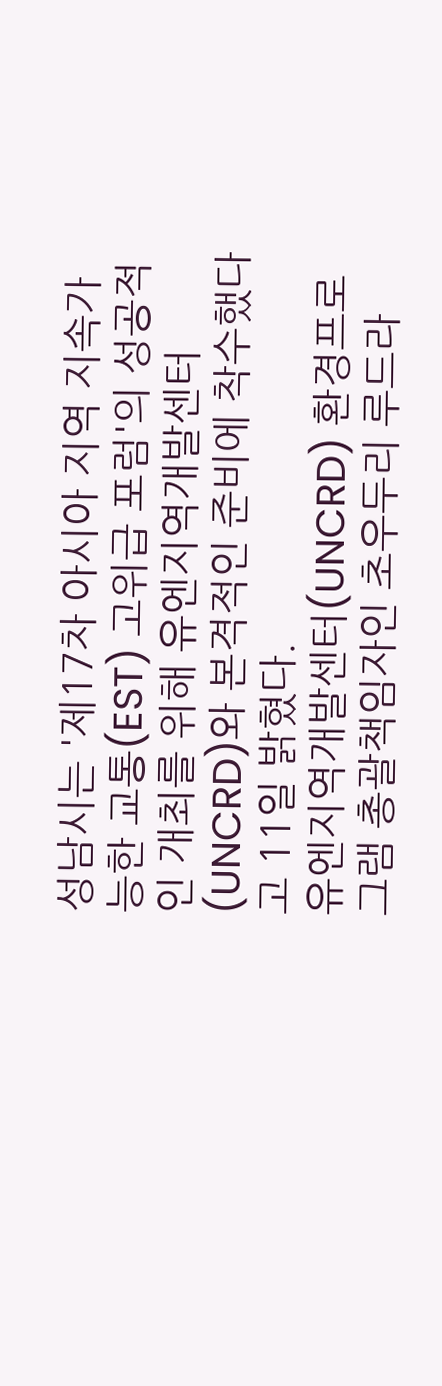성남시는 '제17차 아시아 지역 지속가능한 교통(EST) 고위급 포럼'의 성공적인 개최를 위해 유엔지역개발센터(UNCRD)와 본격적인 준비에 착수했다고 11일 밝혔다.
유엔지역개발센터(UNCRD) 환경프로그램 총괄책임자인 초우두리 루드라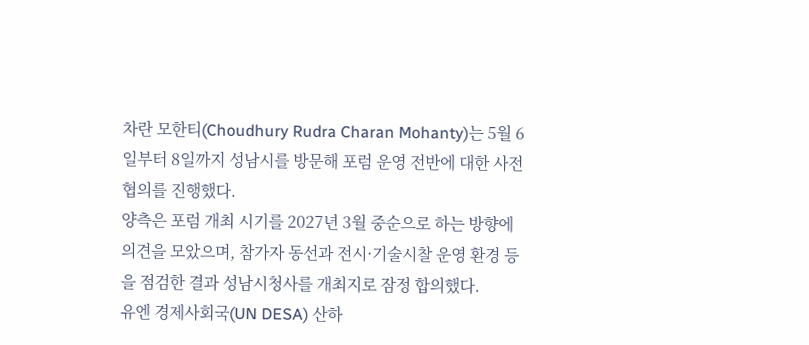차란 모한티(Choudhury Rudra Charan Mohanty)는 5월 6일부터 8일까지 성남시를 방문해 포럼 운영 전반에 대한 사전 협의를 진행했다.
양측은 포럼 개최 시기를 2027년 3월 중순으로 하는 방향에 의견을 모았으며, 참가자 동선과 전시·기술시찰 운영 환경 등을 점검한 결과 성남시청사를 개최지로 잠정 합의했다.
유엔 경제사회국(UN DESA) 산하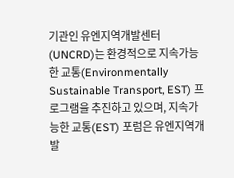기관인 유엔지역개발센터(UNCRD)는 환경적으로 지속가능한 교통(Environmentally Sustainable Transport, EST) 프로그램을 추진하고 있으며, 지속가능한 교통(EST) 포럼은 유엔지역개발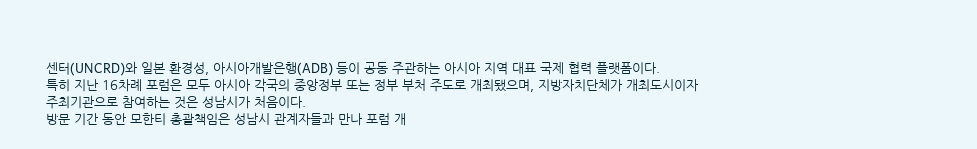센터(UNCRD)와 일본 환경성, 아시아개발은행(ADB) 등이 공동 주관하는 아시아 지역 대표 국제 협력 플랫폼이다.
특히 지난 16차례 포럼은 모두 아시아 각국의 중앙정부 또는 정부 부처 주도로 개최됐으며, 지방자치단체가 개최도시이자 주최기관으로 참여하는 것은 성남시가 처음이다.
방문 기간 동안 모한티 총괄책임은 성남시 관계자들과 만나 포럼 개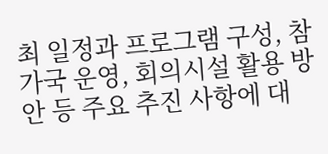최 일정과 프로그램 구성, 참가국 운영, 회의시설 활용 방안 등 주요 추진 사항에 대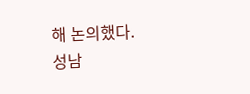해 논의했다.
성남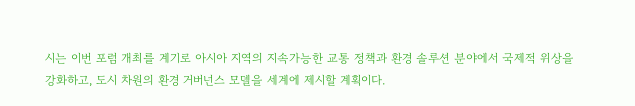시는 이번 포럼 개최를 계기로 아시아 지역의 지속가능한 교통 정책과 환경 솔루션 분야에서 국제적 위상을 강화하고, 도시 차원의 환경 거버넌스 모델을 세계에 제시할 계획이다.